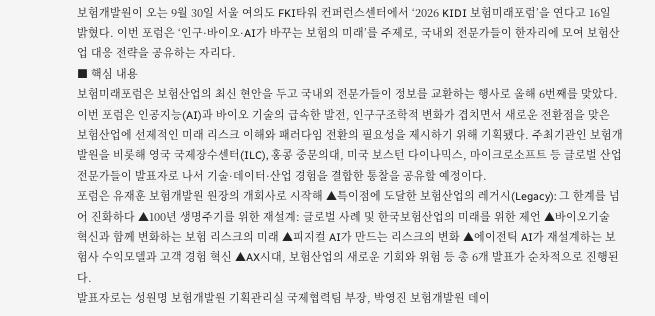보험개발원이 오는 9월 30일 서울 여의도 FKI타워 컨퍼런스센터에서 ‘2026 KIDI 보험미래포럼’을 연다고 16일 밝혔다. 이번 포럼은 ‘인구·바이오·AI가 바꾸는 보험의 미래’를 주제로, 국내외 전문가들이 한자리에 모여 보험산업 대응 전략을 공유하는 자리다.
■ 핵심 내용
보험미래포럼은 보험산업의 최신 현안을 두고 국내외 전문가들이 정보를 교환하는 행사로 올해 6번째를 맞았다. 이번 포럼은 인공지능(AI)과 바이오 기술의 급속한 발전, 인구구조학적 변화가 겹치면서 새로운 전환점을 맞은 보험산업에 선제적인 미래 리스크 이해와 패러다임 전환의 필요성을 제시하기 위해 기획됐다. 주최기관인 보험개발원을 비롯해 영국 국제장수센터(ILC), 홍콩 중문의대, 미국 보스턴 다이나믹스, 마이크로소프트 등 글로벌 산업 전문가들이 발표자로 나서 기술·데이터·산업 경험을 결합한 통찰을 공유할 예정이다.
포럼은 유재훈 보험개발원 원장의 개회사로 시작해 ▲특이점에 도달한 보험산업의 레거시(Legacy): 그 한계를 넘어 진화하다 ▲100년 생명주기를 위한 재설계: 글로벌 사례 및 한국보험산업의 미래를 위한 제언 ▲바이오기술 혁신과 함께 변화하는 보험 리스크의 미래 ▲피지컬 AI가 만드는 리스크의 변화 ▲에이전틱 AI가 재설계하는 보험사 수익모델과 고객 경험 혁신 ▲AX시대, 보험산업의 새로운 기회와 위험 등 총 6개 발표가 순차적으로 진행된다.
발표자로는 성원명 보험개발원 기획관리실 국제협력팀 부장, 박영진 보험개발원 데이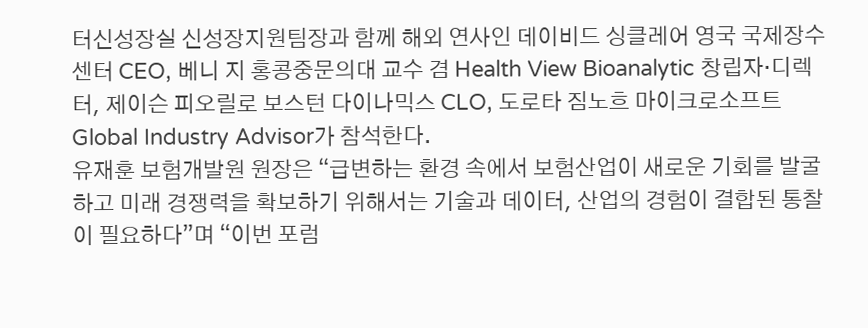터신성장실 신성장지원팀장과 함께 해외 연사인 데이비드 싱클레어 영국 국제장수센터 CEO, 베니 지 홍콩중문의대 교수 겸 Health View Bioanalytic 창립자·디렉터, 제이슨 피오릴로 보스턴 다이나믹스 CLO, 도로타 짐노흐 마이크로소프트 Global Industry Advisor가 참석한다.
유재훈 보험개발원 원장은 “급변하는 환경 속에서 보험산업이 새로운 기회를 발굴하고 미래 경쟁력을 확보하기 위해서는 기술과 데이터, 산업의 경험이 결합된 통찰이 필요하다”며 “이번 포럼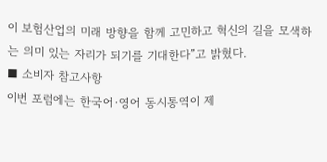이 보험산업의 미래 방향을 함께 고민하고 혁신의 길을 모색하는 의미 있는 자리가 되기를 기대한다”고 밝혔다.
■ 소비자 참고사항
이번 포럼에는 한국어·영어 동시통역이 제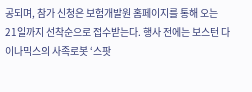공되며, 참가 신청은 보험개발원 홈페이지를 통해 오는 21일까지 선착순으로 접수받는다. 행사 전에는 보스턴 다이나믹스의 사족로봇 ‘스팟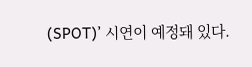(SPOT)’ 시연이 예정돼 있다.